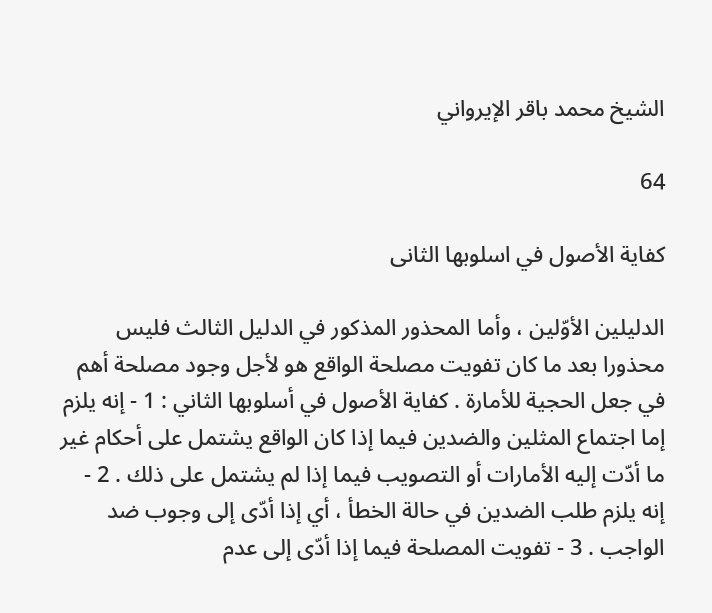الشيخ محمد باقر الإيرواني

64

كفاية الأصول في اسلوبها الثانى

الدليلين الأوّلين ، وأما المحذور المذكور في الدليل الثالث فليس محذورا بعد ما كان تفويت مصلحة الواقع هو لأجل وجود مصلحة أهم في جعل الحجية للأمارة . كفاية الأصول في أسلوبها الثاني : 1 - إنه يلزم إما اجتماع المثلين والضدين فيما إذا كان الواقع يشتمل على أحكام غير ما أدّت إليه الأمارات أو التصويب فيما إذا لم يشتمل على ذلك . 2 - إنه يلزم طلب الضدين في حالة الخطأ ، أي إذا أدّى إلى وجوب ضد الواجب . 3 - تفويت المصلحة فيما إذا أدّى إلى عدم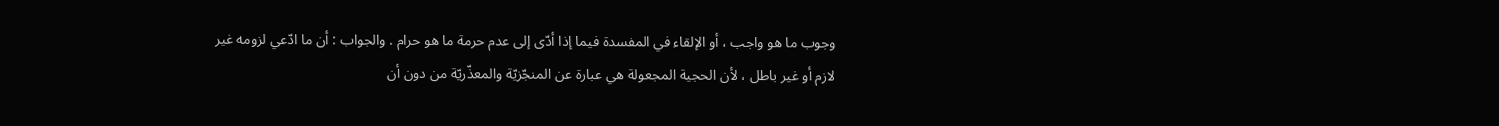وجوب ما هو واجب ، أو الإلقاء في المفسدة فيما إذا أدّى إلى عدم حرمة ما هو حرام . والجواب : أن ما ادّعي لزومه غير لازم أو غير باطل ، لأن الحجية المجعولة هي عبارة عن المنجّزيّة والمعذّريّة من دون أن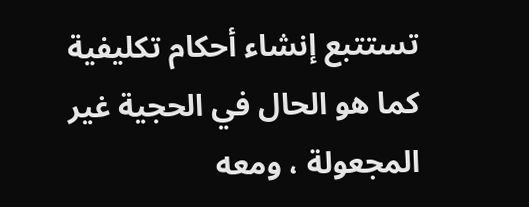تستتبع إنشاء أحكام تكليفية كما هو الحال في الحجية غير المجعولة ، ومعه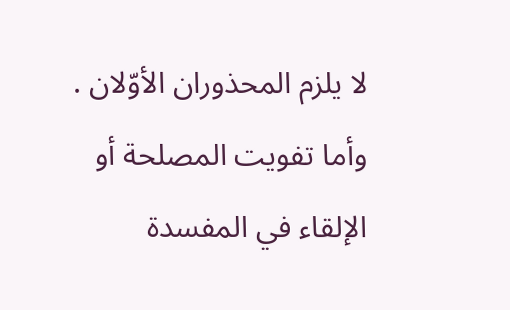لا يلزم المحذوران الأوّلان . وأما تفويت المصلحة أو الإلقاء في المفسدة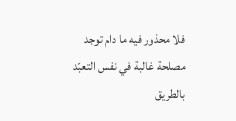فلا محذور فيه ما دام توجد مصلحة غالبة في نفس التعبّد بالطريق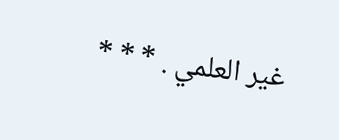غير العلمي . * * *